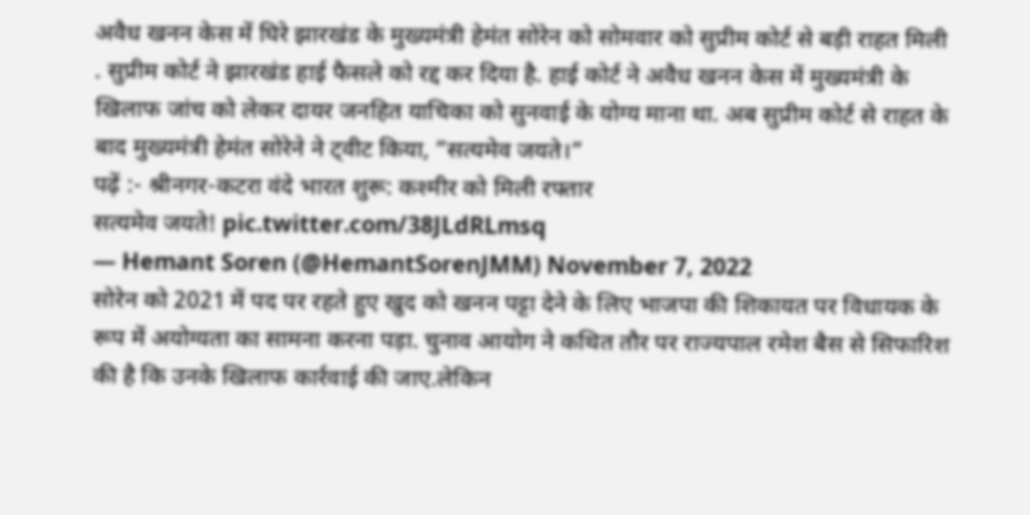अवैध खनन केस में घिरे झारखंड के मुख्यमंत्री हेमंत सोरेन को सोमवार को सुप्रीम कोर्ट से बड़ी राहत मिली . सुप्रीम कोर्ट ने झारखंड हाई फैसले को रद्द कर दिया है. हाई कोर्ट ने अवैध खनन केस में मुख्यमंत्री के खिलाफ जांच को लेकर दायर जनहित याचिका को सुनवाई के योग्य माना था. अब सुप्रीम कोर्ट से राहत के बाद मुख्यमंत्री हेमंत सोरेने ने ट्वीट किया, ”सत्यमेव जयते।”
पढ़ें :- श्रीनगर-कटरा वंदे भारत शुरू: कश्मीर को मिली रफ्तार
सत्यमेव जयते! pic.twitter.com/38JLdRLmsq
— Hemant Soren (@HemantSorenJMM) November 7, 2022
सोरेन को 2021 में पद पर रहते हुए खुद को खनन पट्टा देने के लिए भाजपा की शिकायत पर विधायक के रूप में अयोग्यता का सामना करना पड़ा. चुनाव आयोग ने कथित तौर पर राज्यपाल रमेश बैस से सिफारिश की है कि उनके खिलाफ कार्रवाई की जाए.लेकिन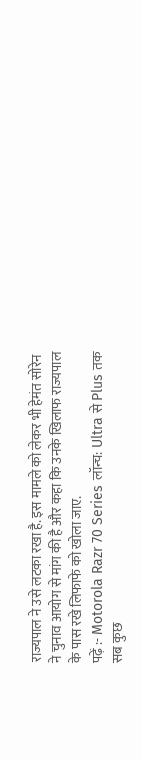राज्यपाल ने उसे लटका रखा है. इस मामले को लेकर भी हेमंत सोरेन ने चुनाव आयोग से मांग की है और कहा कि उनके खिलाफ राज्यपाल के पास रखे लिफाफे को खोला जाए.
पढ़ें :- Motorola Razr 70 Series लॉन्च: Ultra से Plus तक सब कुछ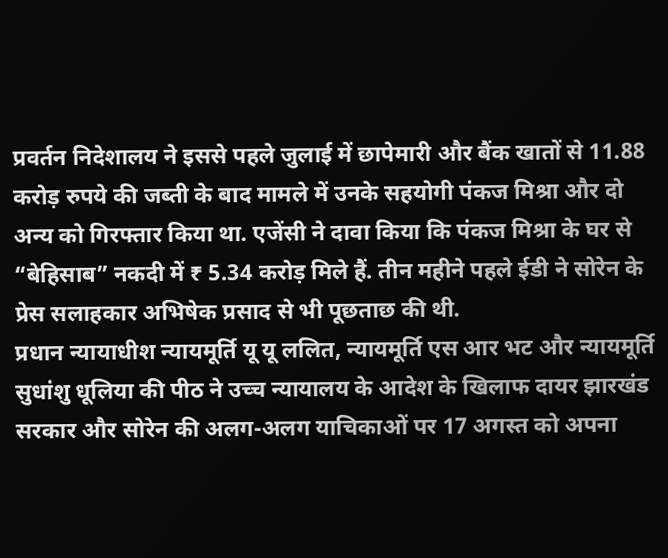प्रवर्तन निदेशालय ने इससे पहले जुलाई में छापेमारी और बैंक खातों से 11.88 करोड़ रुपये की जब्ती के बाद मामले में उनके सहयोगी पंकज मिश्रा और दो अन्य को गिरफ्तार किया था. एजेंसी ने दावा किया कि पंकज मिश्रा के घर से “बेहिसाब” नकदी में ₹ 5.34 करोड़ मिले हैं. तीन महीने पहले ईडी ने सोरेन के प्रेस सलाहकार अभिषेक प्रसाद से भी पूछताछ की थी.
प्रधान न्यायाधीश न्यायमूर्ति यू यू ललित, न्यायमूर्ति एस आर भट और न्यायमूर्ति सुधांशु धूलिया की पीठ ने उच्च न्यायालय के आदेश के खिलाफ दायर झारखंड सरकार और सोरेन की अलग-अलग याचिकाओं पर 17 अगस्त को अपना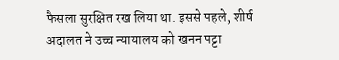फैसला सुरक्षित रख लिया था. इससे पहले, शीर्ष अदालत ने उच्च न्यायालय को खनन पट्टा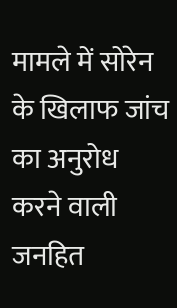मामले में सोरेन के खिलाफ जांच का अनुरोध करने वाली जनहित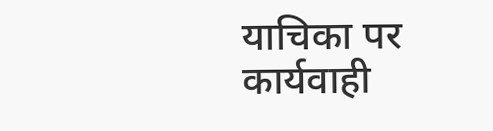याचिका पर कार्यवाही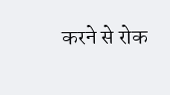करने से रोक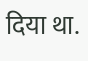दिया था.